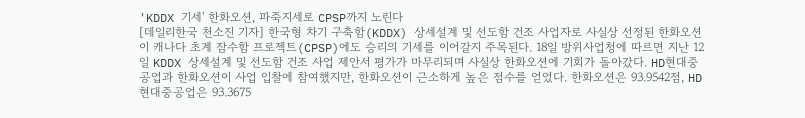'KDDX 기세' 한화오션, 파죽지세로 CPSP까지 노린다
[데일리한국 천소진 기자] 한국형 차기 구축함(KDDX) 상세설계 및 선도함 건조 사업자로 사실상 선정된 한화오션이 캐나다 초계 잠수함 프로젝트(CPSP)에도 승리의 기세를 이어갈지 주목된다. 18일 방위사업청에 따르면 지난 12일 KDDX 상세설계 및 선도함 건조 사업 제안서 평가가 마무리되며 사실상 한화오션에 기회가 돌아갔다. HD현대중공업과 한화오션이 사업 입찰에 참여했지만, 한화오션이 근소하게 높은 점수를 얻었다. 한화오션은 93.9542점, HD현대중공업은 93.3675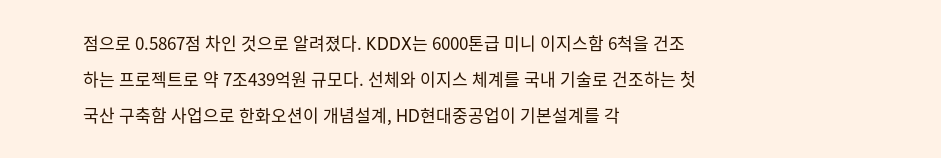점으로 0.5867점 차인 것으로 알려졌다. KDDX는 6000톤급 미니 이지스함 6척을 건조하는 프로젝트로 약 7조439억원 규모다. 선체와 이지스 체계를 국내 기술로 건조하는 첫 국산 구축함 사업으로 한화오션이 개념설계, HD현대중공업이 기본설계를 각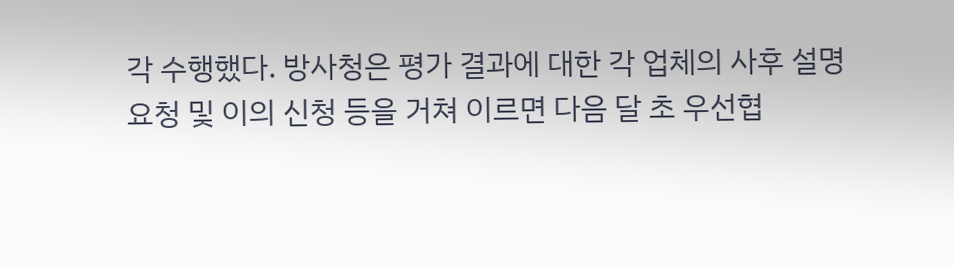각 수행했다. 방사청은 평가 결과에 대한 각 업체의 사후 설명 요청 및 이의 신청 등을 거쳐 이르면 다음 달 초 우선협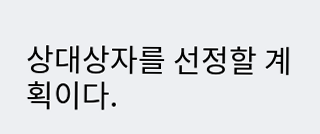상대상자를 선정할 계획이다.